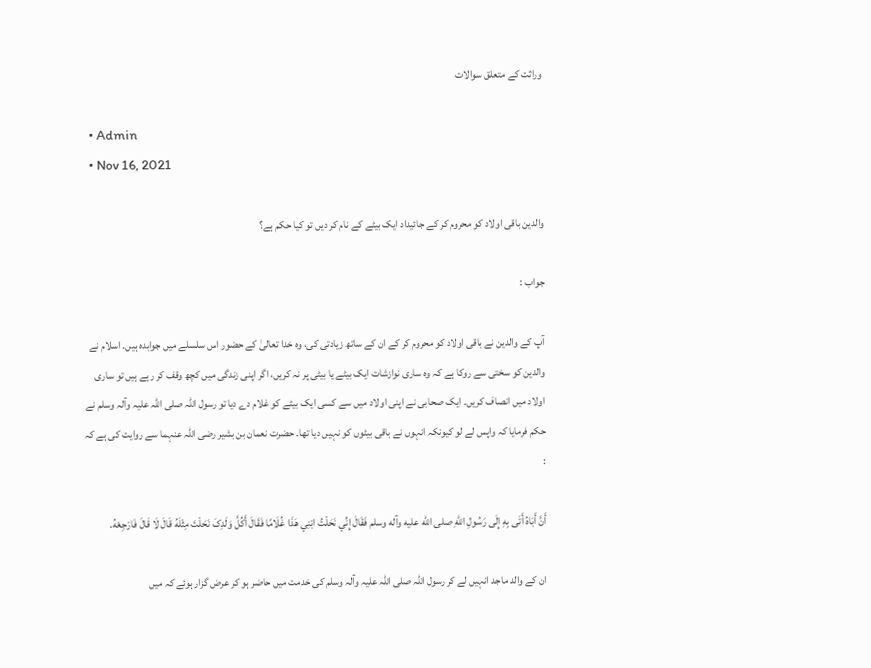وراثت کے متعلق سوالات

  • Admin
  • Nov 16, 2021

والدین باقی اولاد کو محروم کر کے جائیداد ایک بیٹے کے نام کر دیں‌ تو کیا حکم ہے؟

جواب :

آپ کے والدین نے باقی اولاد کو محروم کر کے ان کے ساتھ زیادتی کی، وہ خدا تعالیٰ کے حضور اس سلسلے میں جوابدہ ہیں۔ اسلام نے والدین کو سختی سے روکا ہے کہ وہ ساری نوازشات ایک بیٹے یا بیٹی پر نہ کریں، اگر اپنی زندگی میں کچھ وقف کر رہے ہیں تو ساری اولاد میں انصاف کریں۔ ایک صحابی نے اپنی اولاد میں سے کسی ایک بیٹے کو غلام دے دیا تو رسول اللہ صلی اللہ علیہ وآلہ وسلم نے حکم فرمایا کہ واپس لے لو کیونکہ انہوں نے باقی بیٹوں کو نہیں دیا تھا۔ حضرت نعمان بن بشیر رضی اللہ عنہما سے روایت کی ہے کہ :

أَنَّ أَبَاهُ أَتَی بِهِ إِلَی رَسُولِ اللهِ صلی الله علیه وآله وسلم فَقَالَ إِنِّي نَحَلْتُ ابْنِي هَذَا غُلَامًا فَقَالَ أَکُلَّ وَلَدِکَ نَحَلْتَ مِثْلَهُ قَالَ لَا قَالَ فَارْجِعْهُ.

ان کے والد ماجد انہیں لے کر رسول اللہ صلی اللہ علیہ وآلہ وسلم کی خدمت میں حاضر ہو کر عرض گزار ہوئے کہ میں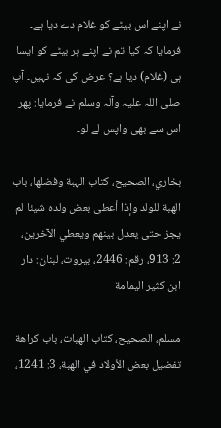نے اپنے اس بیٹے کو غلام دے دیا ہے۔ فرمایا کہ کیا تم نے اپنے ہر بیٹے کو ایسا ہی (غلام) دیا ہے؟ عرض کی کہ نہیں۔ آپ صلی اللہ علیہ وآلہ وسلم نے فرمایا: پھر اس سے بھی واپس لے لو۔

بخاري، الصحیح، کتاب الہبة وفضلها، باب الهبة للولد وإذا أعطی بعض ولده شیئا لم یجز حتی یعدل بینهم ویعطي الآخرین، 2: 913، رقم: 2446، بیروت، لبنان: دار ابن کثیر الیمامة

مسلم، الصحیح، کتاب الهبات، باب کراهة تفضیل بعض الأولاد في الهبة، 3: 1241،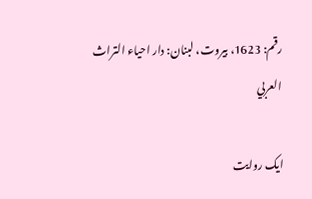رقم: 1623، بیروت، لبنان: دار احیاء التراث العربي

ایک روایت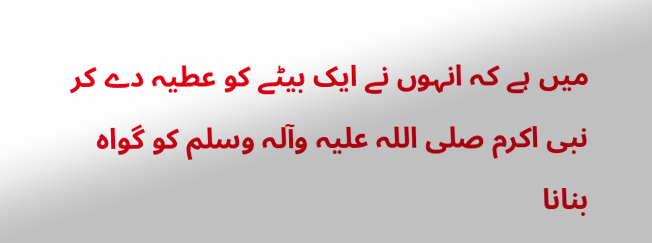میں ہے کہ انہوں نے ایک بیٹے کو عطیہ دے کر نبی اکرم صلی اللہ علیہ وآلہ وسلم کو گواہ بنانا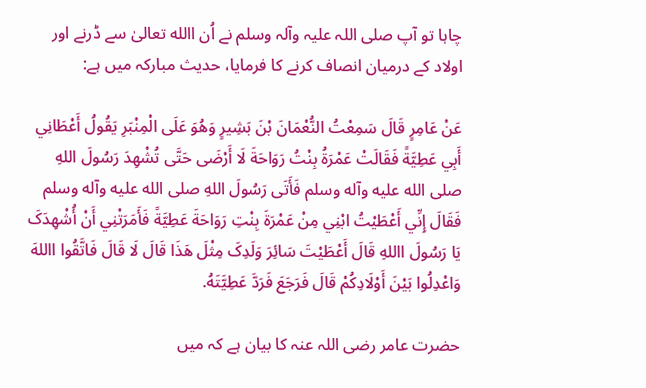چاہا تو آپ صلی اللہ علیہ وآلہ وسلم نے اُن االله تعالیٰ سے ڈرنے اور اولاد کے درمیان انصاف کرنے کا فرمایا، حدیث مبارکہ میں ہے:

عَنْ عَامِرٍ قَالَ سَمِعْتُ النُّعْمَانَ بْنَ بَشِیرٍ وَهُوَ عَلَی الْمِنْبَرِ یَقُولُ أَعْطَانِي أَبِي عَطِیَّةً فَقَالَتْ عَمْرَةُ بِنْتُ رَوَاحَةَ لَا أَرْضَی حَتَّی تُشْهِدَ رَسُولَ اللهِ صلی الله علیه وآله وسلم فَأَتَی رَسُولَ اللهِ صلی الله علیه وآله وسلم فَقَالَ إِنِّي أَعْطَیْتُ ابْنِي مِنْ عَمْرَةَ بِنْتِ رَوَاحَةَ عَطِیَّةً فَأَمَرَتْنِي أَنْ أُشْهِدَکَ یَا رَسُولَ االلهِ قَالَ أَعْطَیْتَ سَائِرَ وَلَدِکَ مِثْلَ هَذَا قَالَ لَا قَالَ فَاتَّقُوا االلهَ وَاعْدِلُوا بَیْنَ أَوْلَادِکُمْ قَالَ فَرَجَعَ فَرَدَّ عَطِیَّتَهُ.

حضرت عامر رضی اللہ عنہ کا بیان ہے کہ میں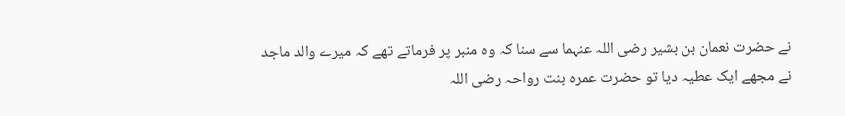نے حضرت نعمان بن بشیر رضی اللہ عنہما سے سنا کہ وہ منبر پر فرماتے تھے کہ میرے والد ماجد نے مجھے ایک عطیہ دیا تو حضرت عمرہ بنت رواحہ رضی اللہ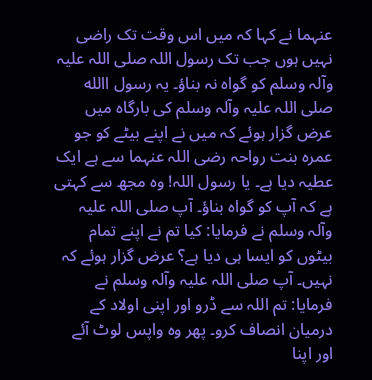عنہما نے کہا کہ میں اس وقت تک راضی نہیں ہوں جب تک رسول اللہ صلی اللہ علیہ وآلہ وسلم کو گواہ نہ بناؤ۔ یہ رسول االله صلی اللہ علیہ وآلہ وسلم کی بارگاہ میں عرض گزار ہوئے کہ میں نے اپنے بیٹے کو جو عمرہ بنت رواحہ رضی اللہ عنہما سے ہے ایک عطیہ دیا ہے۔ یا رسول اللہ! وہ مجھ سے کہتی ہے کہ آپ کو گواہ بناؤ۔ آپ صلی اللہ علیہ وآلہ وسلم نے فرمایا: کیا تم نے اپنے تمام بیٹوں کو ایسا ہی دیا ہے؟ عرض گزار ہوئے کہ نہیں۔ آپ صلی اللہ علیہ وآلہ وسلم نے فرمایا: تم اللہ سے ڈرو اور اپنی اولاد کے درمیان انصاف کرو۔ پھر وہ واپس لوٹ آئے اور اپنا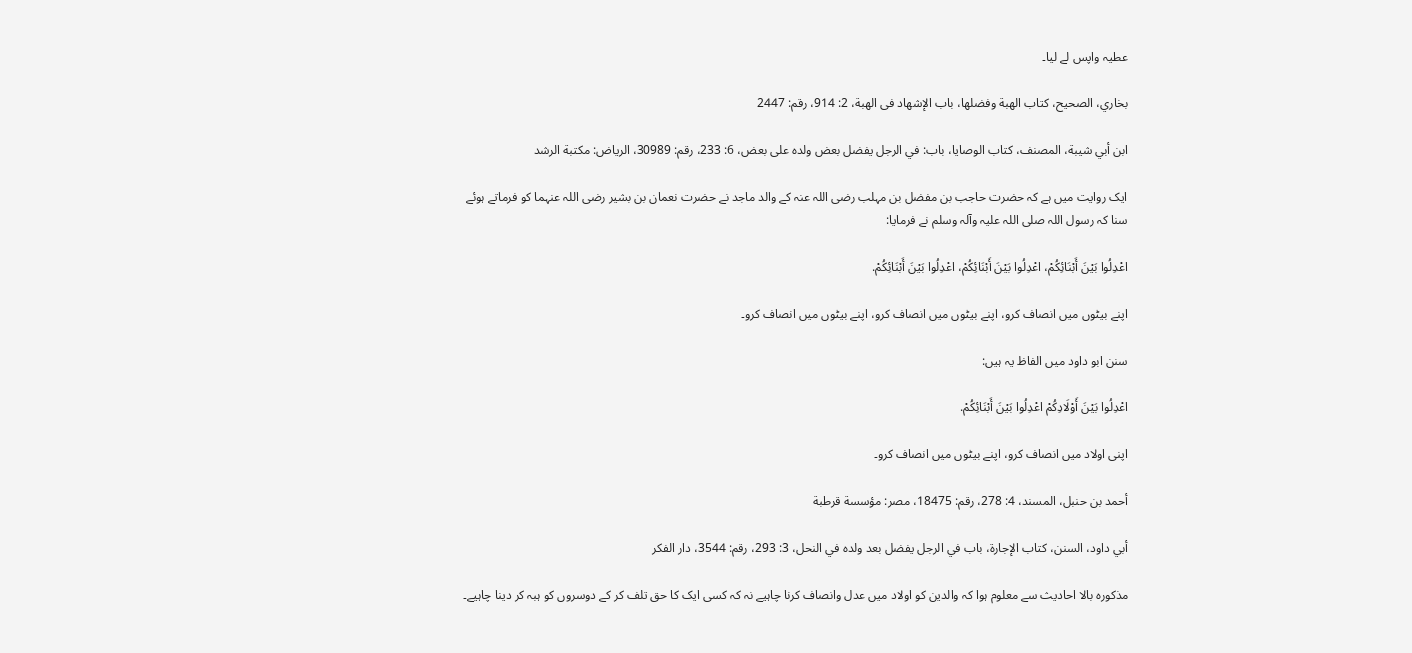عطیہ واپس لے لیا۔

بخاري، الصحیح، کتاب الهبة وفضلها، باب الإشهاد فی الهبة، 2: 914، رقم: 2447

ابن أبي شیبة، المصنف، کتاب الوصایا، باب: في الرجل یفضل بعض ولده علی بعض، 6: 233، رقم: 30989، الریاض: مکتبة الرشد

ایک روایت میں ہے کہ حضرت حاجب بن مفضل بن مہلب رضی اللہ عنہ کے والد ماجد نے حضرت نعمان بن بشیر رضی اللہ عنہما کو فرماتے ہوئے سنا کہ رسول اللہ صلی اللہ علیہ وآلہ وسلم نے فرمایا:

اعْدِلُوا بَیْنَ أَبْنَائِکُمْ، اعْدِلُوا بَیْنَ أَبْنَائِکُمْ، اعْدِلُوا بَیْنَ أَبْنَائِکُمْ.

اپنے بیٹوں میں انصاف کرو، اپنے بیٹوں میں انصاف کرو، اپنے بیٹوں میں انصاف کرو۔

سنن ابو داود میں الفاظ یہ ہیں:

اعْدِلُوا بَیْنَ أَوْلَادِکُمْ اعْدِلُوا بَیْنَ أَبْنَائِکُمْ.

اپنی اولاد میں انصاف کرو، اپنے بیٹوں میں انصاف کرو۔

أحمد بن حنبل، المسند، 4: 278، رقم: 18475، مصر: مؤسسة قرطبة

أبي داود، السنن، کتاب الإجارة، باب في الرجل یفضل بعد ولده في النحل، 3: 293، رقم: 3544، دار الفکر

مذکورہ بالا احادیث سے معلوم ہوا کہ والدین کو اولاد میں عدل وانصاف کرنا چاہیے نہ کہ کسی ایک کا حق تلف کر کے دوسروں کو ہبہ کر دینا چاہیے۔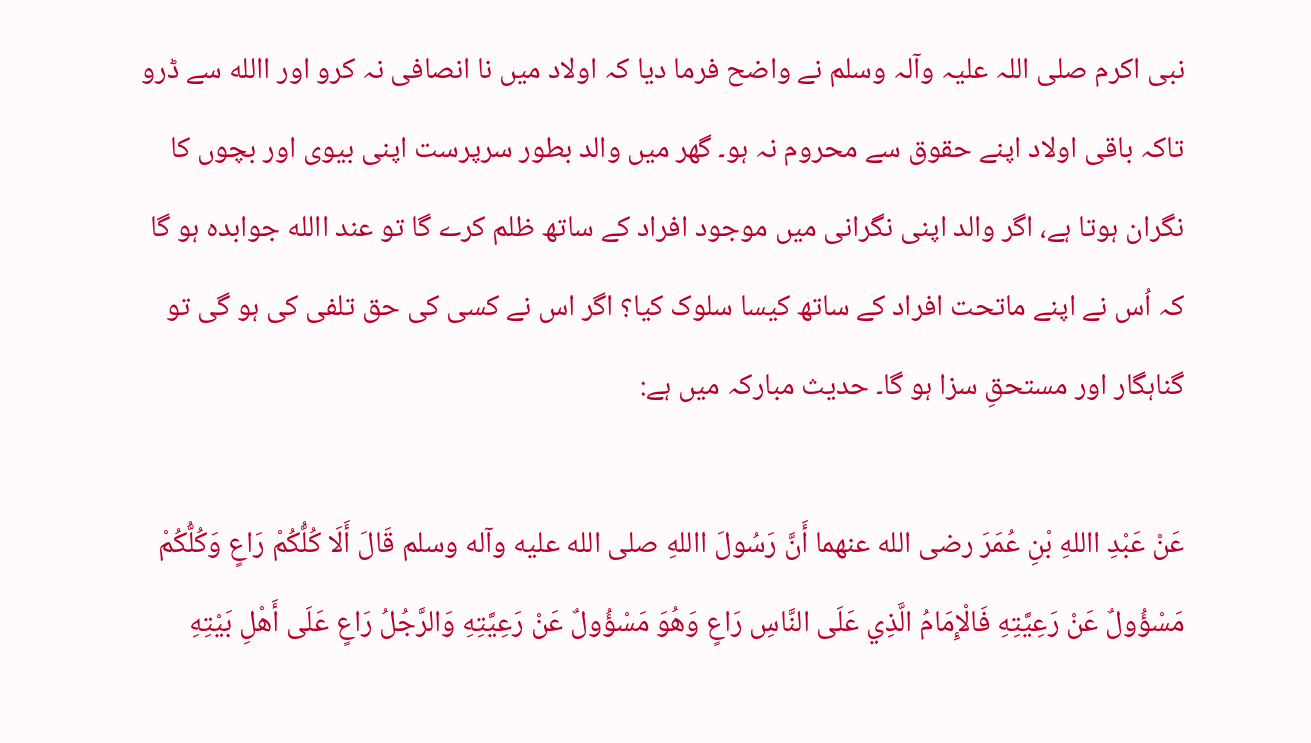نبی اکرم صلی اللہ علیہ وآلہ وسلم نے واضح فرما دیا کہ اولاد میں نا انصافی نہ کرو اور االله سے ڈرو تاکہ باقی اولاد اپنے حقوق سے محروم نہ ہو۔ گھر میں والد بطور سرپرست اپنی بیوی اور بچوں کا نگران ہوتا ہے، اگر والد اپنی نگرانی میں موجود افراد کے ساتھ ظلم کرے گا تو عند االله جوابدہ ہو گا کہ اُس نے اپنے ماتحت افراد کے ساتھ کیسا سلوک کیا؟ اگر اس نے کسی کی حق تلفی کی ہو گی تو گناہگار اور مستحقِ سزا ہو گا۔ حدیث مبارکہ میں ہے:

عَنْ عَبْدِ االلهِ بْنِ عُمَرَ رضی الله عنهما أَنَّ رَسُولَ االلهِ صلی الله علیه وآله وسلم قَالَ أَلَا کُلُّکُمْ رَاعٍ وَکُلُّکُمْ مَسْؤُولٌ عَنْ رَعِیَّتِهِ فَالْإِمَامُ الَّذِي عَلَی النَّاسِ رَاعٍ وَهُوَ مَسْؤُولٌ عَنْ رَعِیَّتِهِ وَالرَّجُلُ رَاعٍ عَلَی أَهْلِ بَیْتِهِ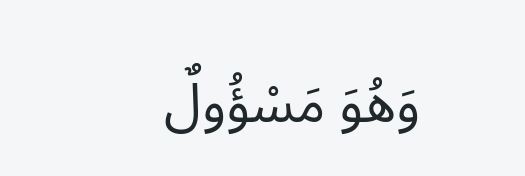وَهُوَ مَسْؤُولٌ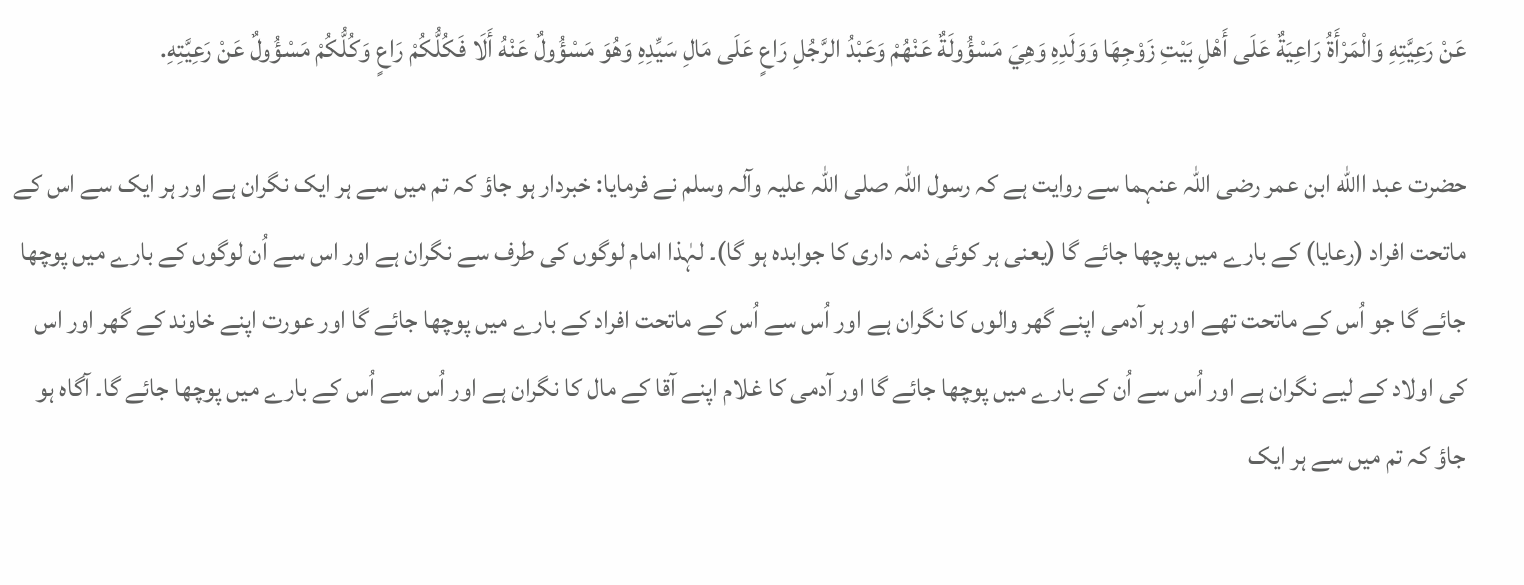عَنْ رَعِیَّتِهِ وَالْمَرْأَةُ رَاعِیَةٌ عَلَی أَهْلِ بَیْتِ زَوْجِهَا وَوَلَدِهِ وَهِيَ مَسْؤُولَةٌ عَنْهُمْ وَعَبْدُ الرَّجُلِ رَاعٍ عَلَی مَالِ سَیِّدِهِ وَهُوَ مَسْؤُولٌ عَنْهُ أَلَا فَکُلُّکُمْ رَاعٍ وَکُلُّکُمْ مَسْؤُولٌ عَنْ رَعِیَّتِهِ.

حضرت عبد االله ابن عمر رضی اللہ عنہما سے روایت ہے کہ رسول اللہ صلی اللہ علیہ وآلہ وسلم نے فرمایا: خبردار ہو جاؤ کہ تم میں سے ہر ایک نگران ہے اور ہر ایک سے اس کے ماتحت افراد (رعایا) کے بارے میں پوچھا جائے گا (یعنی ہر کوئی ذمہ داری کا جوابدہ ہو گا)۔ لہٰذا امام لوگوں کی طرف سے نگران ہے اور اس سے اُن لوگوں کے بارے میں پوچھا جائے گا جو اُس کے ماتحت تھے اور ہر آدمی اپنے گھر والوں کا نگران ہے اور اُس سے اُس کے ماتحت افراد کے بارے میں پوچھا جائے گا اور عورت اپنے خاوند کے گھر اور اس کی اولاد کے لیے نگران ہے اور اُس سے اُن کے بارے میں پوچھا جائے گا اور آدمی کا غلام اپنے آقا کے مال کا نگران ہے اور اُس سے اُس کے بارے میں پوچھا جائے گا۔ آگاہ ہو جاؤ کہ تم میں سے ہر ایک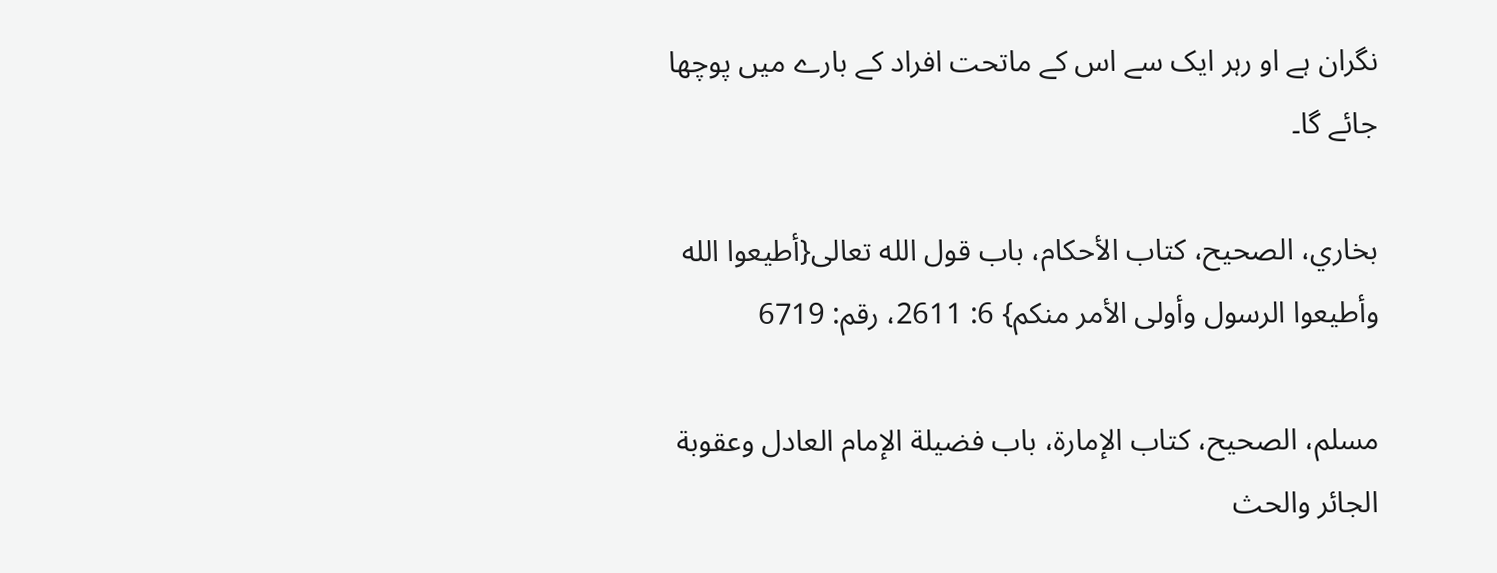نگران ہے او رہر ایک سے اس کے ماتحت افراد کے بارے میں پوچھا جائے گا۔

بخاري، الصحیح، کتاب الأحکام، باب قول الله تعالی{أطیعوا الله وأطیعوا الرسول وأولی الأمر منکم} 6: 2611، رقم: 6719

مسلم، الصحیح، کتاب الإمارة، باب فضیلة الإمام العادل وعقوبة الجائر والحث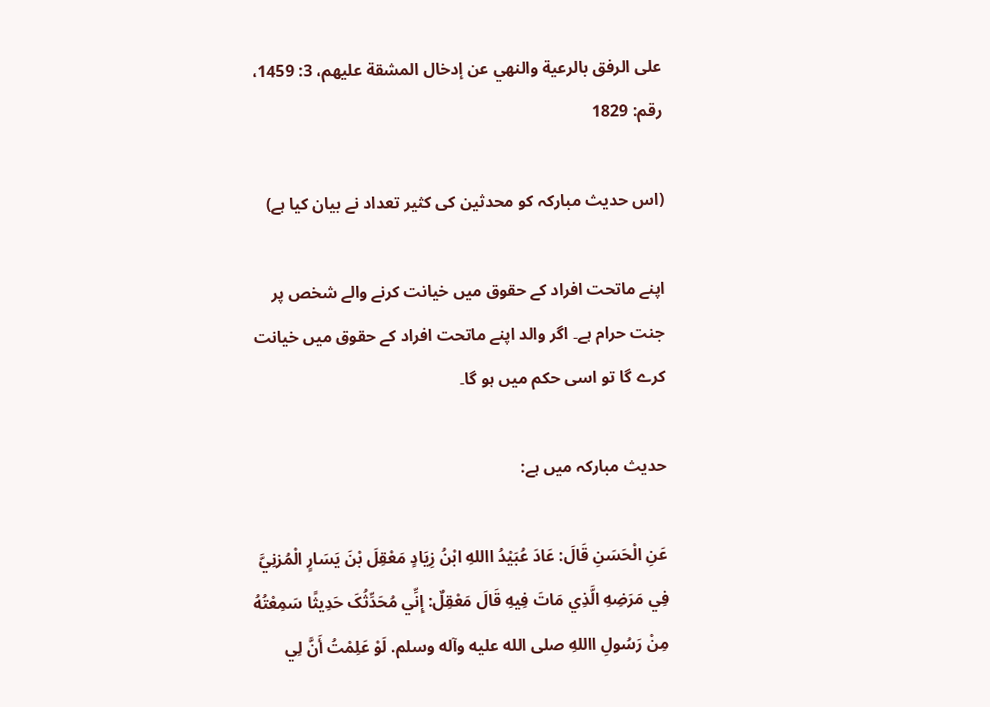علی الرفق بالرعیة والنهي عن إدخال المشقة علیهم، 3: 1459، رقم: 1829

(اس حدیث مبارکہ کو محدثین کی کثیر تعداد نے بیان کیا ہے)

اپنے ماتحت افراد کے حقوق میں خیانت کرنے والے شخص پر جنت حرام ہے۔ اگر والد اپنے ماتحت افراد کے حقوق میں خیانت کرے گا تو اسی حکم میں ہو گا۔

حدیث مبارکہ میں ہے:

عَنِ الْحَسَنِ قَالَ: عَادَ عُبَیْدُ االلهِ ابْنُ زِیَادٍ مَعْقِلَ بْنَ یَسَارٍ الْمُزنِيَّ فِي مَرَضِهِ الَّذِي مَاتَ فِیهِ قَالَ مَعْقِلٌ: إِنِّي مُحَدِّثُکَ حَدِیثًا سَمِعْتُهُ مِنْ رَسُولِ االلهِ صلی الله علیه وآله وسلم. لَوْ عَلِمْتُ أَنَّ لِي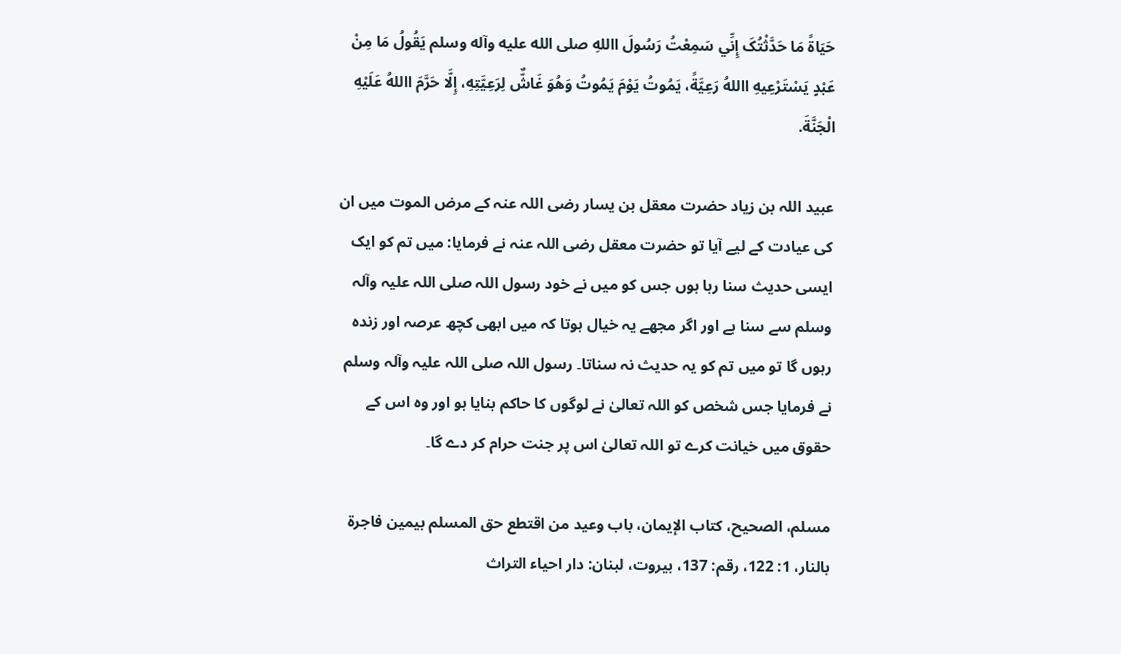حَیَاةً مَا حَدَّثْتُکَ إِنِّي سَمِعْتُ رَسُولَ االلهِ صلی الله علیه وآله وسلم یَقُولُ مَا مِنْ عَبْدٍ یَسْتَرْعِیهِ االلهُ رَعِیَّةً، یَمُوتُ یَوْمَ یَمُوتُ وَهُوَ غَاشٌّ لِرَعِیَّتِهِ، إِلَّا حَرَّمَ االلهُ عَلَیْهِ الْجَنَّةَ.

عبید اللہ بن زیاد حضرت معقل بن یسار رضی اللہ عنہ کے مرض الموت میں ان کی عیادت کے لیے آیا تو حضرت معقل رضی اللہ عنہ نے فرمایا: میں تم کو ایک ایسی حدیث سنا رہا ہوں جس کو میں نے خود رسول اللہ صلی اللہ علیہ وآلہ وسلم سے سنا ہے اور اگر مجھے یہ خیال ہوتا کہ میں ابھی کچھ عرصہ اور زندہ رہوں گا تو میں تم کو یہ حدیث نہ سناتا۔ رسول اللہ صلی اللہ علیہ وآلہ وسلم نے فرمایا جس شخص کو اللہ تعالیٰ نے لوگوں کا حاکم بنایا ہو اور وہ اس کے حقوق میں خیانت کرے تو اللہ تعالیٰ اس پر جنت حرام کر دے گا۔

مسلم، الصحیح، کتاب الإیمان، باب وعید من اقتطع حق المسلم بیمین فاجرة بالنار، 1: 122، رقم: 137، بیروت، لبنان: دار احیاء التراث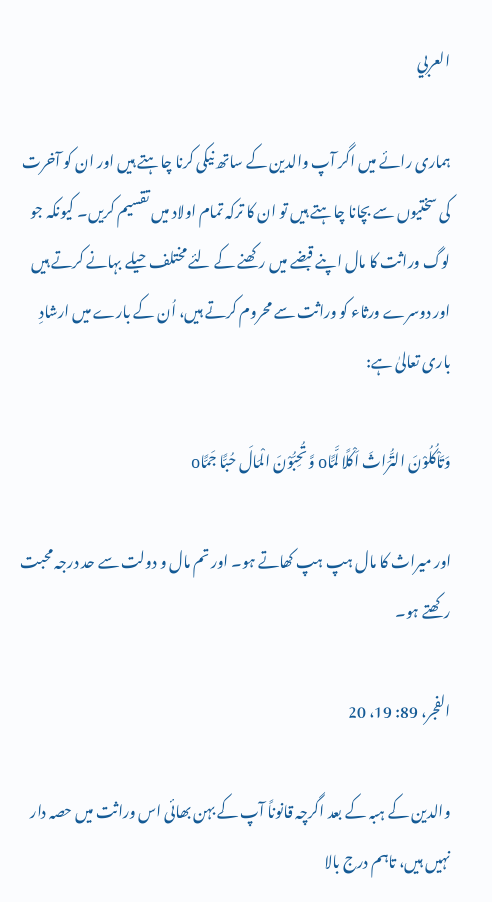العربي

ہماری رائے میں اگر آپ والدین کے ساتھ نیکی کرنا چاہتے ہیں اور ان کو آخرت کی سختیوں سے بچانا چاہتے ہیں تو ان کا ترکہ تمام اولاد میں تقسیم کریں۔ کیونکہ جو لوگ وراثت کا مال اپنے قبضے میں رکھنے کے لئے مختلف حیلے بہانے کرتے ہیں اور دوسرے ورثاء کو وراثت سے محروم کرتے ہیں، اُن کے بارے میں ارشادِ باری تعالیٰ ہے:

وَتَاْکُلُوْنَ التُّرَاثَ اَکْلًا لَّمًّاo وَّ تُحِبُّوْنَ الْمَالَ حُبًّا جَمًّاo

اور میراث کا مال ہپ ہپ کھاتے ہو۔ اور تم مال و دولت سے حد درجہ محبت رکھتے ہو۔

الفجر، 89: 19، 20

والدین کے ہبہ کے بعد اگرچہ قانوناً آپ کے بہن بھائی اس وراثت میں حصہ دار نہیں ہیں، تاہم درج بالا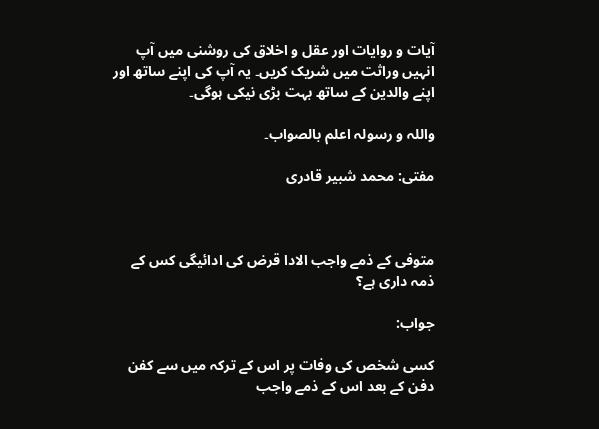آیات و روایات اور عقل و اخلاق کی روشنی میں آپ انہیں وراثت میں شریک کریں۔ یہ آپ کی اپنے ساتھ اور اپنے والدین کے ساتھ بہت بڑی نیکی ہوگی۔

واللہ و رسولہ اعلم بالصواب۔

مفتی: محمد شبیر قادری



متوفی کے ذمے واجب الادا قرض کی ادائیگی کس کے ذمہ داری ہے؟

جواب:

کسی شخص کی وفات پر اس کے ترکہ میں سے کفن دفن کے بعد اس کے ذمے واجب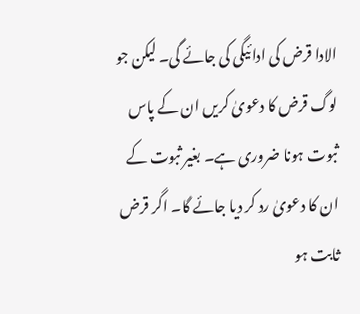الادا قرض کی ادائیگی کی جائے گی۔ لیکن جو لوگ قرض کا دعویٰ کریں ان کے پاس ثبوت ہونا ضروری ہے۔ بغیر ثبوت کے ان کا دعویٰ رد کر دیا جائے گا۔ اگر قرض ثابت ہو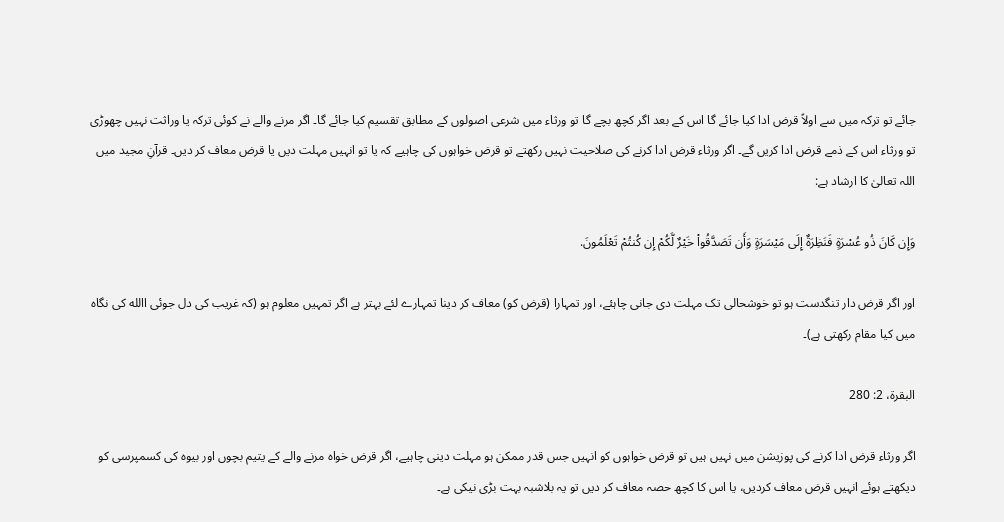جائے تو ترکہ میں سے اولاً قرض ادا کیا جائے گا اس کے بعد اگر کچھ بچے گا تو ورثاء میں شرعی اصولوں کے مطابق تقسیم کیا جائے گا۔ اگر مرنے والے نے کوئی ترکہ یا وراثت نہیں چھوڑی تو ورثاء اس کے ذمے قرض ادا کریں گے۔ اگر ورثاء قرض ادا کرنے کی صلاحیت نہیں رکھتے تو قرض خواہوں کی چاہیے کہ یا تو انہیں مہلت دیں یا قرض معاف کر دیں۔ قرآنِ مجید میں اللہ تعالیٰ کا ارشاد ہے:

وَإِن كَانَ ذُو عُسْرَةٍ فَنَظِرَةٌ إِلَى مَيْسَرَةٍ وَأَن تَصَدَّقُواْ خَيْرٌ لَّكُمْ إِن كُنتُمْ تَعْلَمُونَ.

اور اگر قرض دار تنگدست ہو تو خوشحالی تک مہلت دی جانی چاہئے، اور تمہارا (قرض کو) معاف کر دینا تمہارے لئے بہتر ہے اگر تمہیں معلوم ہو (کہ غریب کی دل جوئی االله کی نگاہ میں کیا مقام رکھتی ہے)۔

البقرة، 2: 280

اگر ورثاء قرض ادا کرنے کی پوزیشن میں نہیں ہیں تو قرض خواہوں کو انہیں جس قدر ممکن ہو مہلت دینی چاہیے، اگر قرض خواہ مرنے والے کے یتیم بچوں اور بیوہ کی کسمپرسی کو دیکھتے ہوئے انہیں قرض معاف کردیں، یا اس کا کچھ حصہ معاف کر دیں تو یہ بلاشبہ بہت بڑی نیکی ہے۔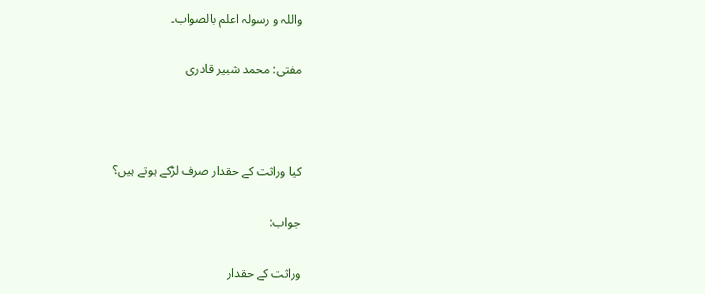واللہ و رسولہ اعلم بالصواب۔

مفتی: محمد شبیر قادری



کیا وراثت کے حقدار صرف لڑکے ہوتے ہیں؟

جواب:

وراثت کے حقدار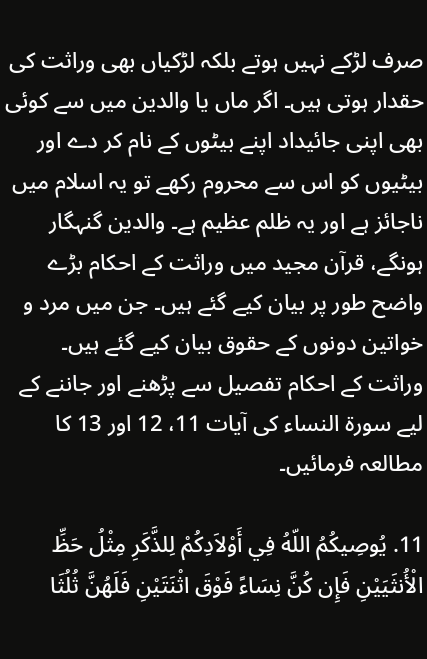صرف لڑکے نہیں ہوتے بلکہ لڑکیاں بھی وراثت کی حقدار ہوتی ہیں۔ اگر ماں یا والدین میں سے کوئی بھی اپنی جائیداد اپنے بیٹوں کے نام کر دے اور بیٹیوں کو اس سے محروم رکھے تو یہ اسلام میں ناجائز ہے اور یہ ظلم عظیم ہے۔ والدین گنہگار ہونگے، قرآن مجید میں وراثت کے احکام بڑے واضح طور پر بیان کیے گئے ہیں۔ جن میں مرد و خواتین دونوں کے حقوق بیان کیے گئے ہیں۔ وراثت کے احکام تفصیل سے پڑھنے اور جاننے کے لیے سورۃ النساء کی آیات 11، 12 اور 13 کا مطالعہ فرمائیں۔

11. يُوصِيكُمُ اللّهُ فِي أَوْلاَدِكُمْ لِلذَّكَرِ مِثْلُ حَظِّ الْأُنثَيَيْنِ فَإِن كُنَّ نِسَاءً فَوْقَ اثْنَتَيْنِ فَلَهُنَّ ثُلُثَا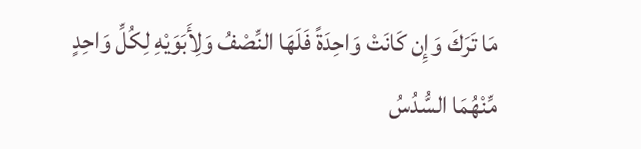مَا تَرَكَ وَإِن كَانَتْ وَاحِدَةً فَلَهَا النِّصْفُ وَلِأَبَوَيْهِ لِكُلِّ وَاحِدٍ مِّنْهُمَا السُّدُسُ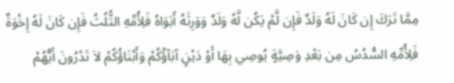مِمَّا تَرَكَ إِن كَانَ لَهُ وَلَدٌ فَإِن لَّمْ يَكُن لَّهُ وَلَدٌ وَوَرِثَهُ أَبَوَاهُ فَلِأُمِّهِ الثُّلُثُ فَإِن كَانَ لَهُ إِخْوَةٌ فَلِأُمِّهِ السُّدُسُ مِن بَعْدِ وَصِيَّةٍ يُوصِي بِهَا أَوْ دَيْنٍ آبَآؤُكُمْ وَأَبْنَاؤُكُمْ لاَ تَدْرُونَ أَيُّهُمْ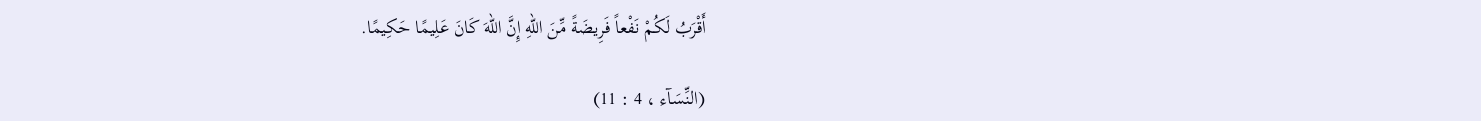أَقْرَبُ لَكُمْ نَفْعاً فَرِيضَةً مِّنَ اللّهِ إِنَّ اللّهَ كَانَ عَلِيمًا حَكِيمًا.

(النِّسَآء ، 4 : 11)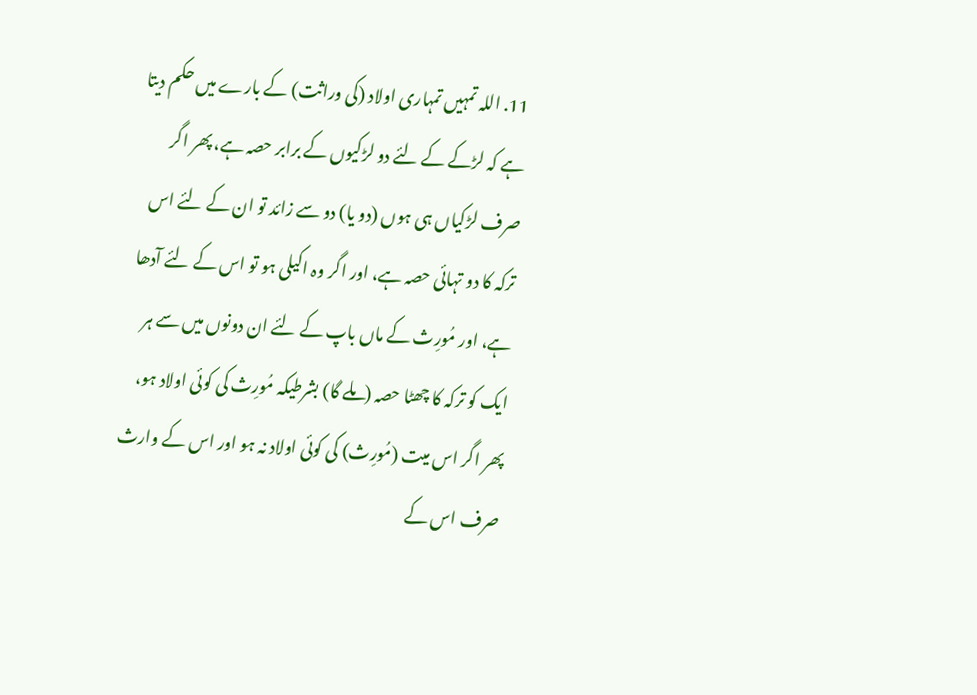11. اللہ تمہیں تمہاری اولاد (کی وراثت) کے بارے میں حکم دیتا ہے کہ لڑکے کے لئے دو لڑکیوں کے برابر حصہ ہے، پھر اگر صرف لڑکیاں ہی ہوں (دو یا) دو سے زائد تو ان کے لئے اس ترکہ کا دو تہائی حصہ ہے، اور اگر وہ اکیلی ہو تو اس کے لئے آدھا ہے، اور مُورِث کے ماں باپ کے لئے ان دونوں میں سے ہر ایک کو ترکہ کا چھٹا حصہ (ملے گا) بشرطیکہ مُورِث کی کوئی اولاد ہو، پھر اگر اس میت (مُورِث) کی کوئی اولاد نہ ہو اور اس کے وارث صرف اس کے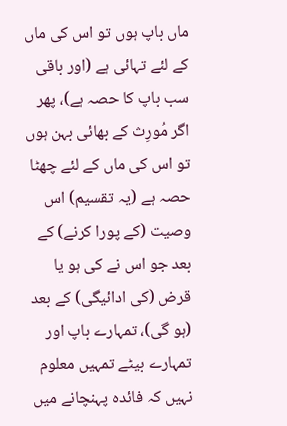ماں باپ ہوں تو اس کی ماں کے لئے تہائی ہے (اور باقی سب باپ کا حصہ ہے)، پھر اگر مُورِث کے بھائی بہن ہوں تو اس کی ماں کے لئے چھٹا حصہ ہے (یہ تقسیم) اس وصیت (کے پورا کرنے) کے بعد جو اس نے کی ہو یا قرض (کی ادائیگی) کے بعد (ہو گی)، تمہارے باپ اور تمہارے بیٹے تمہیں معلوم نہیں کہ فائدہ پہنچانے میں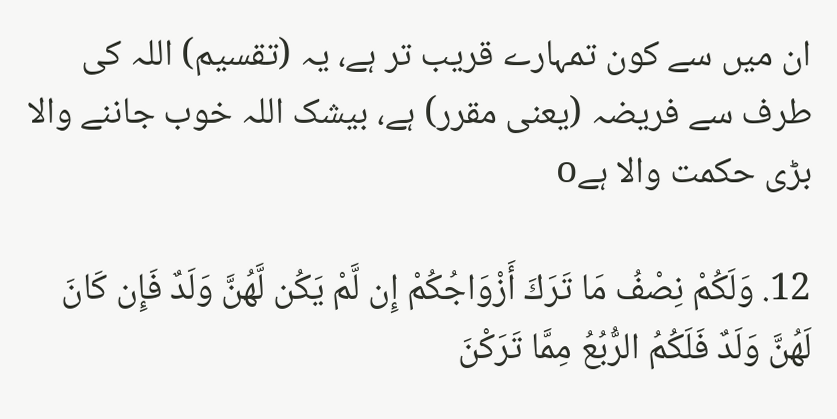ان میں سے کون تمہارے قریب تر ہے، یہ (تقسیم) اللہ کی طرف سے فریضہ (یعنی مقرر) ہے، بیشک اللہ خوب جاننے والا بڑی حکمت والا ہےo

12. وَلَكُمْ نِصْفُ مَا تَرَكَ أَزْوَاجُكُمْ إِن لَّمْ يَكُن لَّهُنَّ وَلَدٌ فَإِن كَانَ لَهُنَّ وَلَدٌ فَلَكُمُ الرُّبُعُ مِمَّا تَرَكْنَ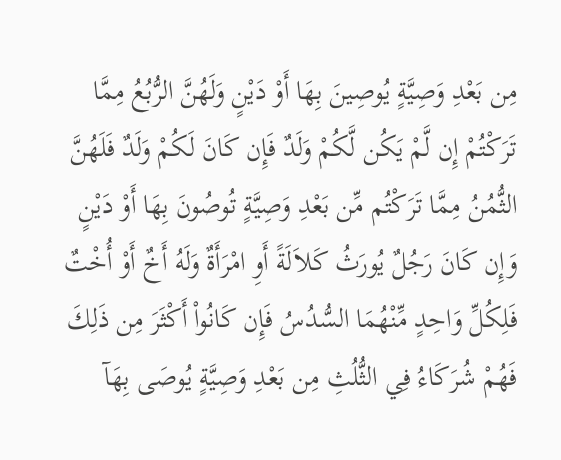مِن بَعْدِ وَصِيَّةٍ يُوصِينَ بِهَا أَوْ دَيْنٍ وَلَهُنَّ الرُّبُعُ مِمَّا تَرَكْتُمْ إِن لَّمْ يَكُن لَّكُمْ وَلَدٌ فَإِن كَانَ لَكُمْ وَلَدٌ فَلَهُنَّ الثُّمُنُ مِمَّا تَرَكْتُم مِّن بَعْدِ وَصِيَّةٍ تُوصُونَ بِهَا أَوْ دَيْنٍ وَإِن كَانَ رَجُلٌ يُورَثُ كَلاَلَةً أَوِ امْرَأَةٌ وَلَهُ أَخٌ أَوْ أُخْتٌ فَلِكُلِّ وَاحِدٍ مِّنْهُمَا السُّدُسُ فَإِن كَانُواْ أَكْثَرَ مِن ذَلِكَ فَهُمْ شُرَكَاءُ فِي الثُّلُثِ مِن بَعْدِ وَصِيَّةٍ يُوصَى بِهَآ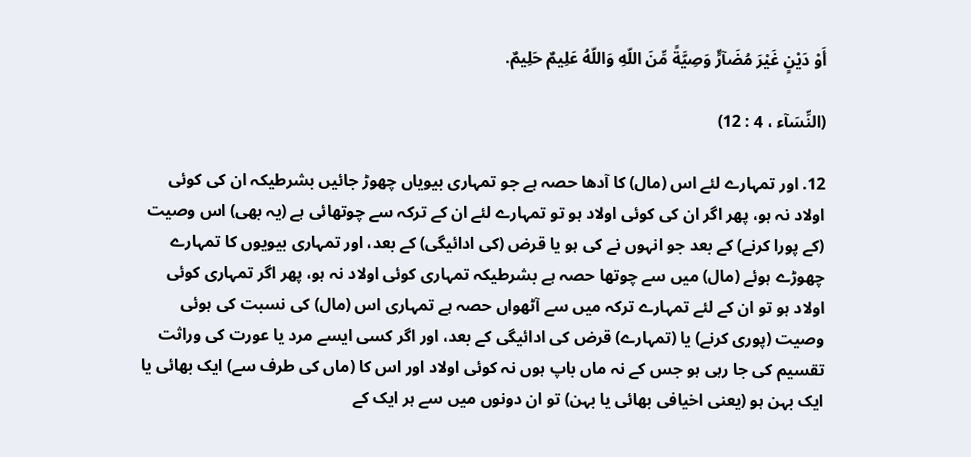أَوْ دَيْنٍ غَيْرَ مُضَآرٍّ وَصِيَّةً مِّنَ اللّهِ وَاللّهُ عَلِيمٌ حَلِيمٌ.

(النِّسَآء ، 4 : 12)

12. اور تمہارے لئے اس (مال) کا آدھا حصہ ہے جو تمہاری بیویاں چھوڑ جائیں بشرطیکہ ان کی کوئی اولاد نہ ہو، پھر اگر ان کی کوئی اولاد ہو تو تمہارے لئے ان کے ترکہ سے چوتھائی ہے (یہ بھی) اس وصیت (کے پورا کرنے) کے بعد جو انہوں نے کی ہو یا قرض (کی ادائیگی) کے بعد، اور تمہاری بیویوں کا تمہارے چھوڑے ہوئے (مال) میں سے چوتھا حصہ ہے بشرطیکہ تمہاری کوئی اولاد نہ ہو، پھر اگر تمہاری کوئی اولاد ہو تو ان کے لئے تمہارے ترکہ میں سے آٹھواں حصہ ہے تمہاری اس (مال) کی نسبت کی ہوئی وصیت (پوری کرنے) یا (تمہارے) قرض کی ادائیگی کے بعد، اور اگر کسی ایسے مرد یا عورت کی وراثت تقسیم کی جا رہی ہو جس کے نہ ماں باپ ہوں نہ کوئی اولاد اور اس کا (ماں کی طرف سے) ایک بھائی یا ایک بہن ہو (یعنی اخیافی بھائی یا بہن) تو ان دونوں میں سے ہر ایک کے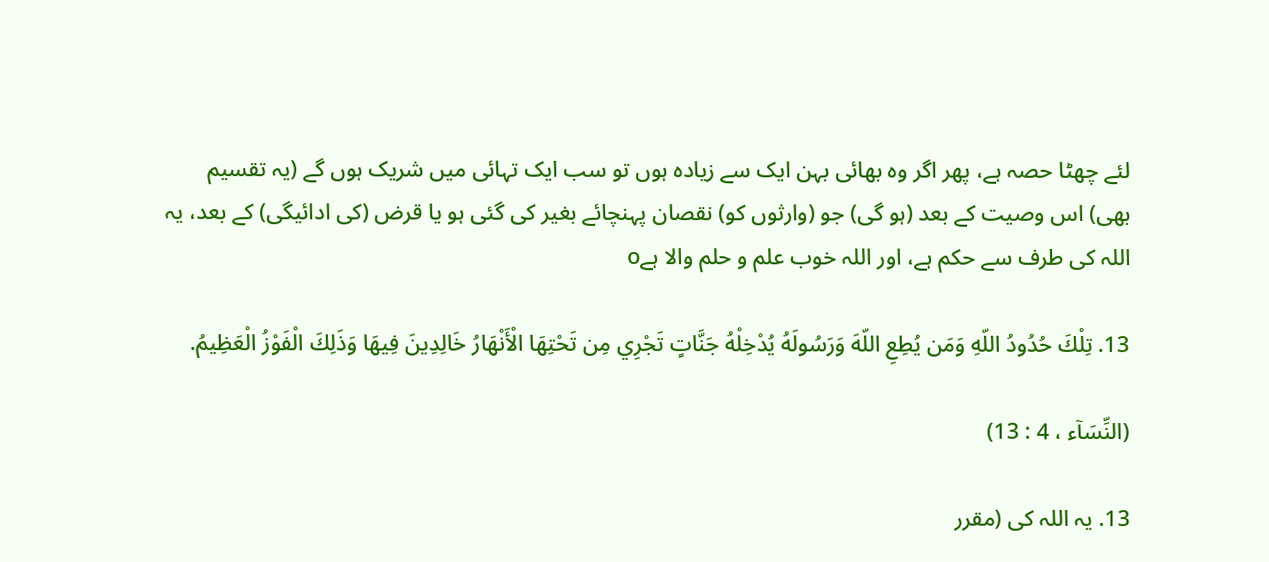لئے چھٹا حصہ ہے، پھر اگر وہ بھائی بہن ایک سے زیادہ ہوں تو سب ایک تہائی میں شریک ہوں گے (یہ تقسیم بھی) اس وصیت کے بعد (ہو گی) جو (وارثوں کو) نقصان پہنچائے بغیر کی گئی ہو یا قرض (کی ادائیگی) کے بعد، یہ اللہ کی طرف سے حکم ہے، اور اللہ خوب علم و حلم والا ہےo

13. تِلْكَ حُدُودُ اللّهِ وَمَن يُطِعِ اللّهَ وَرَسُولَهُ يُدْخِلْهُ جَنَّاتٍ تَجْرِي مِن تَحْتِهَا الْأَنْهَارُ خَالِدِينَ فِيهَا وَذَلِكَ الْفَوْزُ الْعَظِيمُ.

(النِّسَآء ، 4 : 13)

13. یہ اللہ کی (مقرر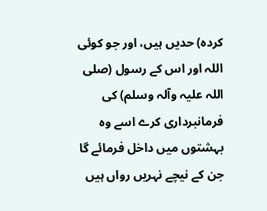کردہ) حدیں ہیں، اور جو کوئی اللہ اور اس کے رسول (صلی اللہ علیہ وآلہ وسلم) کی فرمانبرداری کرے اسے وہ بہشتوں میں داخل فرمائے گا جن کے نیچے نہریں رواں ہیں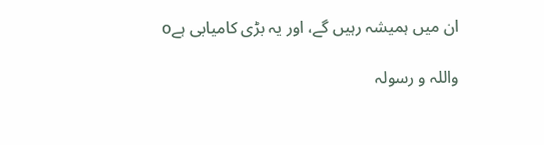ان میں ہمیشہ رہیں گے، اور یہ بڑی کامیابی ہےo

واللہ و رسولہ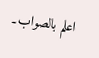اعلم بالصواب۔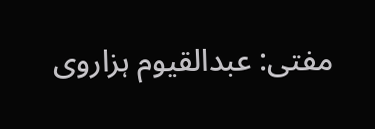مفتی: عبدالقیوم ہزاروی